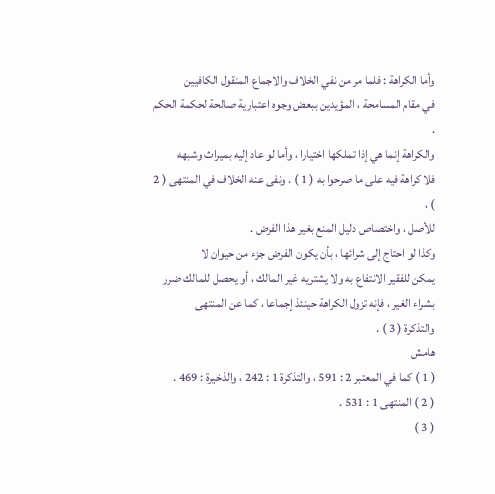وأما الكراهة : فلما مر من نفي الخلاف والاجماع المنقول الكافيين
في مقام المسامحة ، المؤيدين ببعض وجوه اعتبارية صالحة لحكمة الحكم .
والكراهة إنما هي إذا تملكها اختيارا ، وأما لو عاد إليه بميراث وشبهه
فلا كراهة فيه على ما صرحوا به ( 1 ) . ونفى عنه الخلاف في المنتهى ( 2 ) ،
للأصل ، واختصاص دليل المنع بغير هذا الفرض .
وكذا لو احتاج إلى شرائها ، بأن يكون الفرض جزء من حيوان لا
يمكن للفقير الانتفاع به ولا يشتريه غير المالك ، أو يحصل للمالك ضرر
بشراء الغير ، فإنه تزول الكراهة حينئذ إجماعا ، كما عن المنتهى
والتذكرة ( 3 ) .
هامش
( 1 ) كما في المعتبر 2 : 591 ، والتذكرة 1 : 242 ، والذخيرة : 469 .
( 2 ) المنتهى 1 : 531 .
( 3 )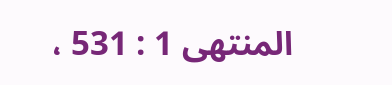المنتهى 1 : 531 ،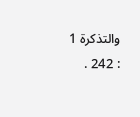والتذكرة 1 : 242 .